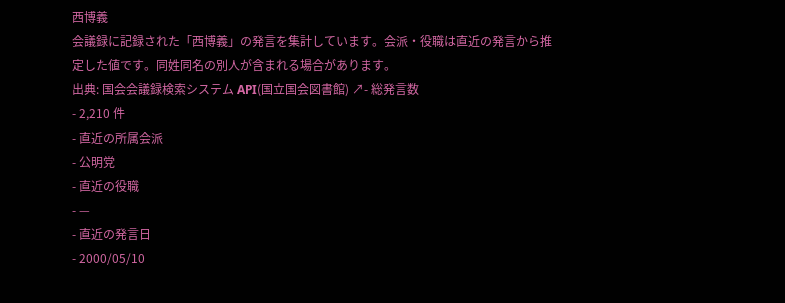西博義
会議録に記録された「西博義」の発言を集計しています。会派・役職は直近の発言から推定した値です。同姓同名の別人が含まれる場合があります。
出典: 国会会議録検索システム API(国立国会図書館) ↗- 総発言数
- 2,210 件
- 直近の所属会派
- 公明党
- 直近の役職
- —
- 直近の発言日
- 2000/05/10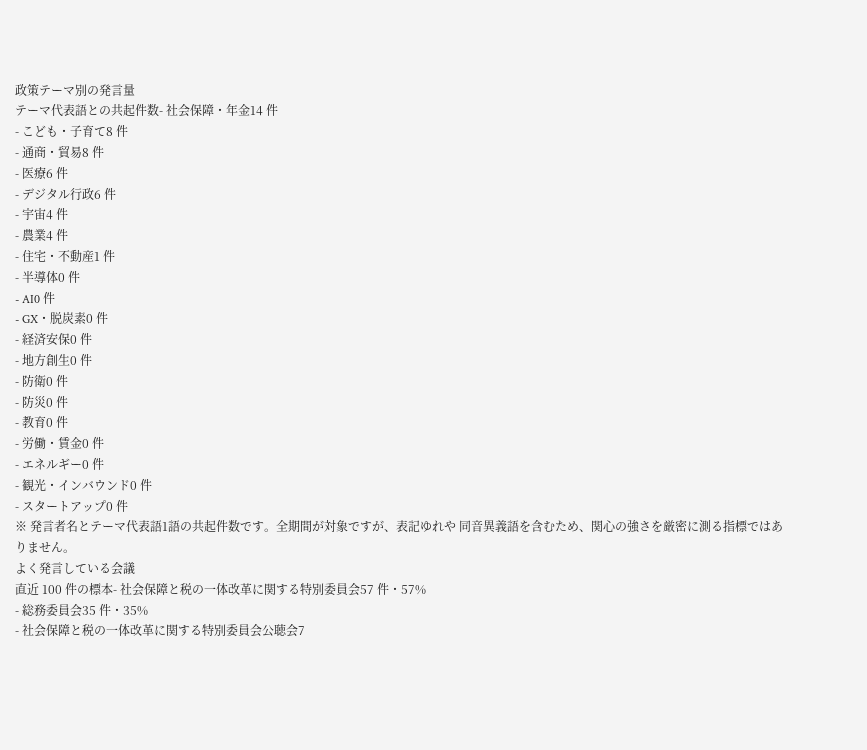政策テーマ別の発言量
テーマ代表語との共起件数- 社会保障・年金14 件
- こども・子育て8 件
- 通商・貿易8 件
- 医療6 件
- デジタル行政6 件
- 宇宙4 件
- 農業4 件
- 住宅・不動産1 件
- 半導体0 件
- AI0 件
- GX・脱炭素0 件
- 経済安保0 件
- 地方創生0 件
- 防衛0 件
- 防災0 件
- 教育0 件
- 労働・賃金0 件
- エネルギー0 件
- 観光・インバウンド0 件
- スタートアップ0 件
※ 発言者名とテーマ代表語1語の共起件数です。全期間が対象ですが、表記ゆれや 同音異義語を含むため、関心の強さを厳密に測る指標ではありません。
よく発言している会議
直近 100 件の標本- 社会保障と税の一体改革に関する特別委員会57 件・57%
- 総務委員会35 件・35%
- 社会保障と税の一体改革に関する特別委員会公聴会7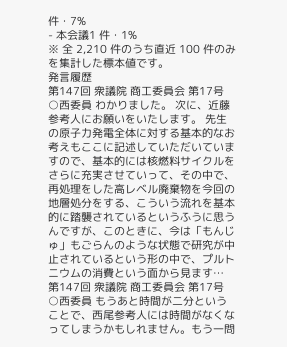件・7%
- 本会議1 件・1%
※ 全 2,210 件のうち直近 100 件のみを集計した標本値です。
発言履歴
第147回 衆議院 商工委員会 第17号
○西委員 わかりました。 次に、近藤参考人にお願いをいたします。 先生の原子力発電全体に対する基本的なお考えもここに記述していただいていますので、基本的には核燃料サイクルをさらに充実させていって、その中で、再処理をした高レベル廃棄物を今回の地層処分をする、こういう流れを基本的に踏襲されているというふうに思うんですが、このときに、今は「もんじゅ」もごらんのような状態で研究が中止されているという形の中で、プルトニウムの消費という面から見ます…
第147回 衆議院 商工委員会 第17号
○西委員 もうあと時間が二分ということで、西尾参考人には時間がなくなってしまうかもしれません。もう一問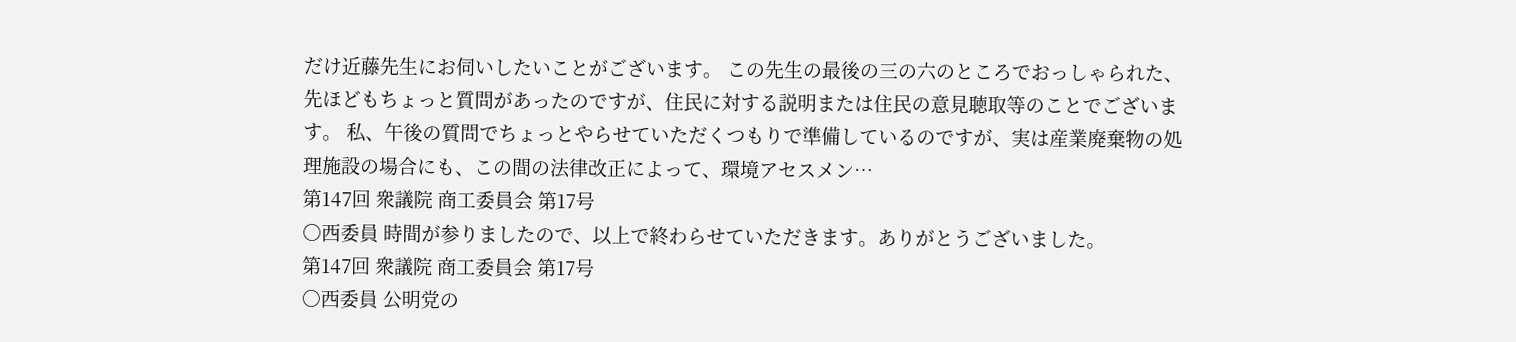だけ近藤先生にお伺いしたいことがございます。 この先生の最後の三の六のところでおっしゃられた、先ほどもちょっと質問があったのですが、住民に対する説明または住民の意見聴取等のことでございます。 私、午後の質問でちょっとやらせていただくつもりで準備しているのですが、実は産業廃棄物の処理施設の場合にも、この間の法律改正によって、環境アセスメン…
第147回 衆議院 商工委員会 第17号
○西委員 時間が参りましたので、以上で終わらせていただきます。ありがとうございました。
第147回 衆議院 商工委員会 第17号
○西委員 公明党の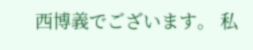西博義でございます。 私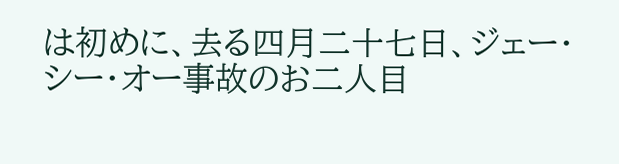は初めに、去る四月二十七日、ジェー・シー・オー事故のお二人目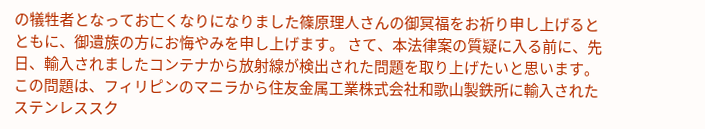の犠牲者となってお亡くなりになりました篠原理人さんの御冥福をお祈り申し上げるとともに、御遺族の方にお悔やみを申し上げます。 さて、本法律案の質疑に入る前に、先日、輸入されましたコンテナから放射線が検出された問題を取り上げたいと思います。 この問題は、フィリピンのマニラから住友金属工業株式会社和歌山製鉄所に輸入されたステンレススク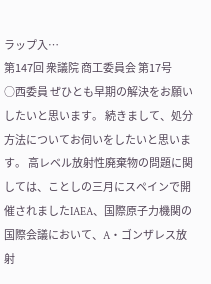ラップ入…
第147回 衆議院 商工委員会 第17号
○西委員 ぜひとも早期の解決をお願いしたいと思います。 続きまして、処分方法についてお伺いをしたいと思います。 高レベル放射性廃棄物の問題に関しては、ことしの三月にスペインで開催されましたIAEA、国際原子力機関の国際会議において、A・ゴンザレス放射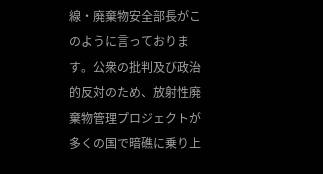線・廃棄物安全部長がこのように言っております。公衆の批判及び政治的反対のため、放射性廃棄物管理プロジェクトが多くの国で暗礁に乗り上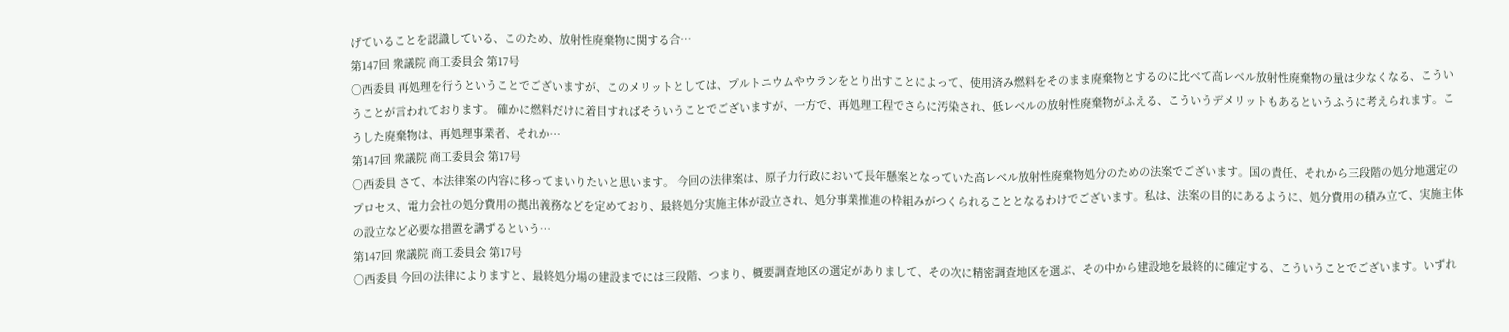げていることを認識している、このため、放射性廃棄物に関する合…
第147回 衆議院 商工委員会 第17号
○西委員 再処理を行うということでございますが、このメリットとしては、プルトニウムやウランをとり出すことによって、使用済み燃料をそのまま廃棄物とするのに比べて高レベル放射性廃棄物の量は少なくなる、こういうことが言われております。 確かに燃料だけに着目すればそういうことでございますが、一方で、再処理工程でさらに汚染され、低レベルの放射性廃棄物がふえる、こういうデメリットもあるというふうに考えられます。こうした廃棄物は、再処理事業者、それか…
第147回 衆議院 商工委員会 第17号
○西委員 さて、本法律案の内容に移ってまいりたいと思います。 今回の法律案は、原子力行政において長年懸案となっていた高レベル放射性廃棄物処分のための法案でございます。国の責任、それから三段階の処分地選定のプロセス、電力会社の処分費用の拠出義務などを定めており、最終処分実施主体が設立され、処分事業推進の枠組みがつくられることとなるわけでございます。私は、法案の目的にあるように、処分費用の積み立て、実施主体の設立など必要な措置を講ずるという…
第147回 衆議院 商工委員会 第17号
○西委員 今回の法律によりますと、最終処分場の建設までには三段階、つまり、概要調査地区の選定がありまして、その次に精密調査地区を選ぶ、その中から建設地を最終的に確定する、こういうことでございます。いずれ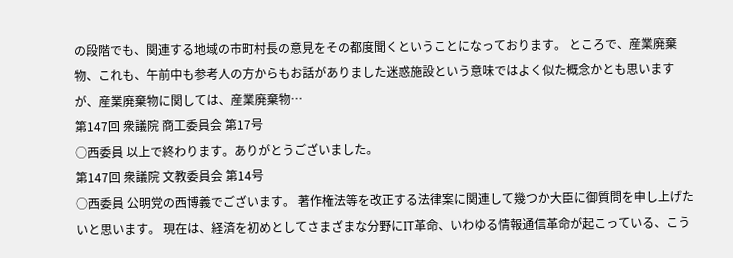の段階でも、関連する地域の市町村長の意見をその都度聞くということになっております。 ところで、産業廃棄物、これも、午前中も参考人の方からもお話がありました迷惑施設という意味ではよく似た概念かとも思いますが、産業廃棄物に関しては、産業廃棄物…
第147回 衆議院 商工委員会 第17号
○西委員 以上で終わります。ありがとうございました。
第147回 衆議院 文教委員会 第14号
○西委員 公明党の西博義でございます。 著作権法等を改正する法律案に関連して幾つか大臣に御質問を申し上げたいと思います。 現在は、経済を初めとしてさまざまな分野にIT革命、いわゆる情報通信革命が起こっている、こう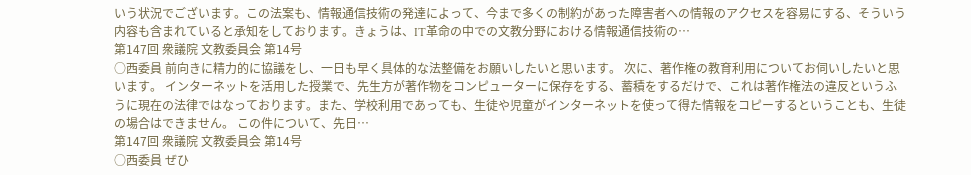いう状況でございます。この法案も、情報通信技術の発達によって、今まで多くの制約があった障害者への情報のアクセスを容易にする、そういう内容も含まれていると承知をしております。きょうは、IT革命の中での文教分野における情報通信技術の…
第147回 衆議院 文教委員会 第14号
○西委員 前向きに精力的に協議をし、一日も早く具体的な法整備をお願いしたいと思います。 次に、著作権の教育利用についてお伺いしたいと思います。 インターネットを活用した授業で、先生方が著作物をコンピューターに保存をする、蓄積をするだけで、これは著作権法の違反というふうに現在の法律ではなっております。また、学校利用であっても、生徒や児童がインターネットを使って得た情報をコピーするということも、生徒の場合はできません。 この件について、先日…
第147回 衆議院 文教委員会 第14号
○西委員 ぜひ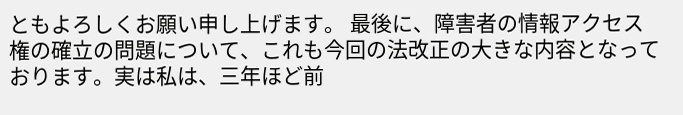ともよろしくお願い申し上げます。 最後に、障害者の情報アクセス権の確立の問題について、これも今回の法改正の大きな内容となっております。実は私は、三年ほど前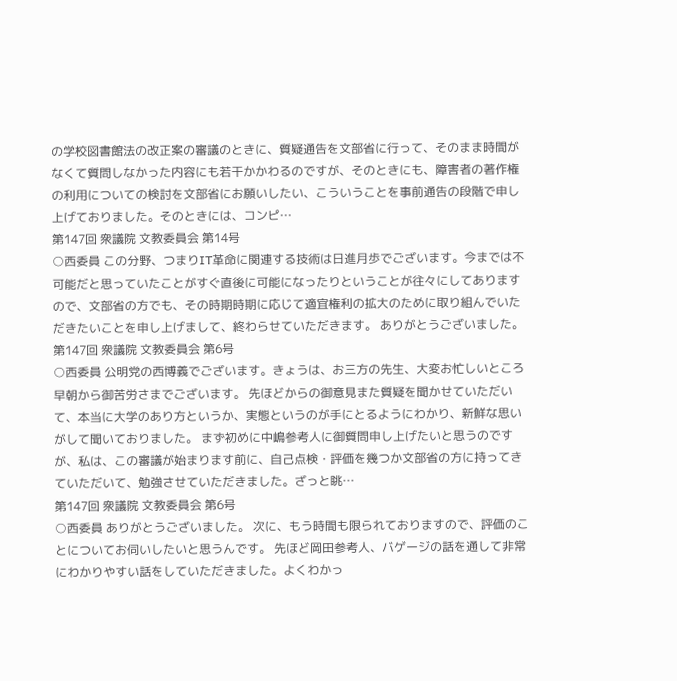の学校図書館法の改正案の審議のときに、質疑通告を文部省に行って、そのまま時間がなくて質問しなかった内容にも若干かかわるのですが、そのときにも、障害者の著作権の利用についての検討を文部省にお願いしたい、こういうことを事前通告の段階で申し上げておりました。そのときには、コンピ…
第147回 衆議院 文教委員会 第14号
○西委員 この分野、つまりIT革命に関連する技術は日進月歩でございます。今までは不可能だと思っていたことがすぐ直後に可能になったりということが往々にしてありますので、文部省の方でも、その時期時期に応じて適宜権利の拡大のために取り組んでいただきたいことを申し上げまして、終わらせていただきます。 ありがとうございました。
第147回 衆議院 文教委員会 第6号
○西委員 公明党の西博義でございます。きょうは、お三方の先生、大変お忙しいところ早朝から御苦労さまでございます。 先ほどからの御意見また質疑を聞かせていただいて、本当に大学のあり方というか、実態というのが手にとるようにわかり、新鮮な思いがして聞いておりました。 まず初めに中嶋参考人に御質問申し上げたいと思うのですが、私は、この審議が始まります前に、自己点検・評価を幾つか文部省の方に持ってきていただいて、勉強させていただきました。ざっと眺…
第147回 衆議院 文教委員会 第6号
○西委員 ありがとうございました。 次に、もう時間も限られておりますので、評価のことについてお伺いしたいと思うんです。 先ほど岡田参考人、バゲージの話を通して非常にわかりやすい話をしていただきました。よくわかっ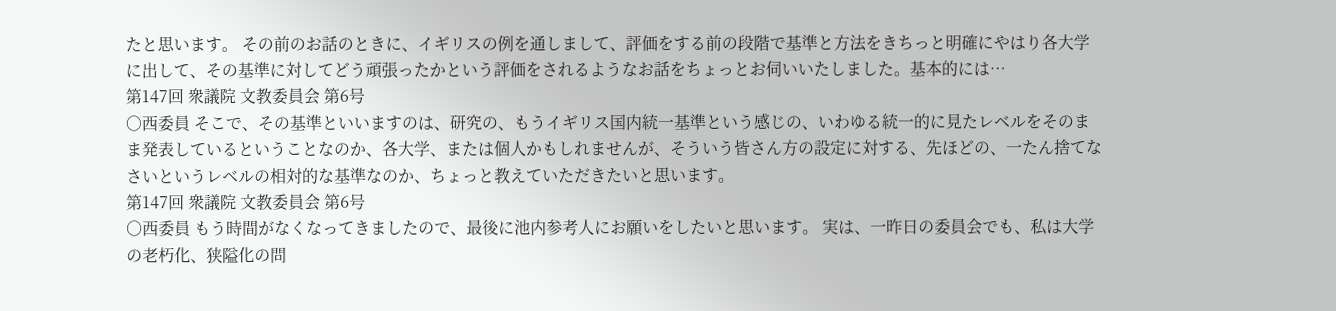たと思います。 その前のお話のときに、イギリスの例を通しまして、評価をする前の段階で基準と方法をきちっと明確にやはり各大学に出して、その基準に対してどう頑張ったかという評価をされるようなお話をちょっとお伺いいたしました。基本的には…
第147回 衆議院 文教委員会 第6号
○西委員 そこで、その基準といいますのは、研究の、もうイギリス国内統一基準という感じの、いわゆる統一的に見たレベルをそのまま発表しているということなのか、各大学、または個人かもしれませんが、そういう皆さん方の設定に対する、先ほどの、一たん捨てなさいというレベルの相対的な基準なのか、ちょっと教えていただきたいと思います。
第147回 衆議院 文教委員会 第6号
○西委員 もう時間がなくなってきましたので、最後に池内参考人にお願いをしたいと思います。 実は、一昨日の委員会でも、私は大学の老朽化、狭隘化の問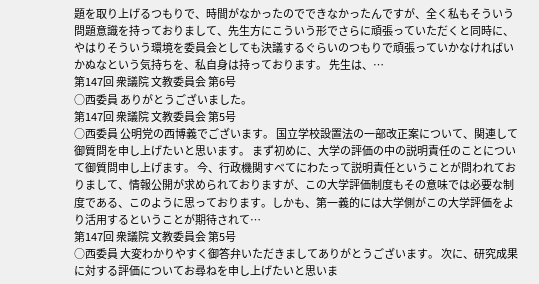題を取り上げるつもりで、時間がなかったのでできなかったんですが、全く私もそういう問題意識を持っておりまして、先生方にこういう形でさらに頑張っていただくと同時に、やはりそういう環境を委員会としても決議するぐらいのつもりで頑張っていかなければいかぬなという気持ちを、私自身は持っております。 先生は、…
第147回 衆議院 文教委員会 第6号
○西委員 ありがとうございました。
第147回 衆議院 文教委員会 第5号
○西委員 公明党の西博義でございます。 国立学校設置法の一部改正案について、関連して御質問を申し上げたいと思います。 まず初めに、大学の評価の中の説明責任のことについて御質問申し上げます。 今、行政機関すべてにわたって説明責任ということが問われておりまして、情報公開が求められておりますが、この大学評価制度もその意味では必要な制度である、このように思っております。しかも、第一義的には大学側がこの大学評価をより活用するということが期待されて…
第147回 衆議院 文教委員会 第5号
○西委員 大変わかりやすく御答弁いただきましてありがとうございます。 次に、研究成果に対する評価についてお尋ねを申し上げたいと思いま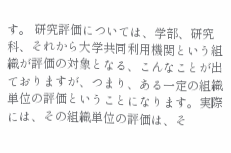す。 研究評価については、学部、研究科、それから大学共同利用機関という組織が評価の対象となる、こんなことが出ておりますが、つまり、ある一定の組織単位の評価ということになります。実際には、その組織単位の評価は、そ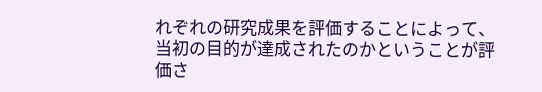れぞれの研究成果を評価することによって、当初の目的が達成されたのかということが評価さ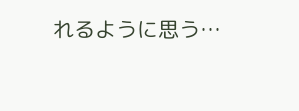れるように思う…